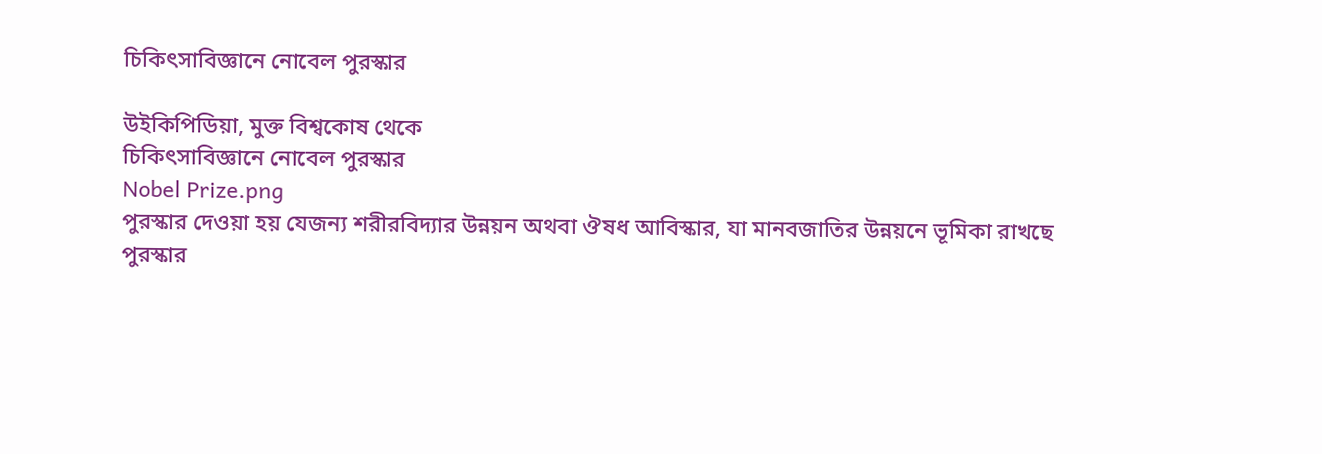চিকিৎসাবিজ্ঞানে নোবেল পুরস্কার

উইকিপিডিয়া, মুক্ত বিশ্বকোষ থেকে
চিকিৎসাবিজ্ঞানে নোবেল পুরস্কার
Nobel Prize.png
পুরস্কার দেওয়া হয় যেজন্য শরীরবিদ্যার উন্নয়ন অথবা ঔষধ আবিস্কার, যা মানবজাতির উন্নয়নে ভূমিকা রাখছে
পুরস্কার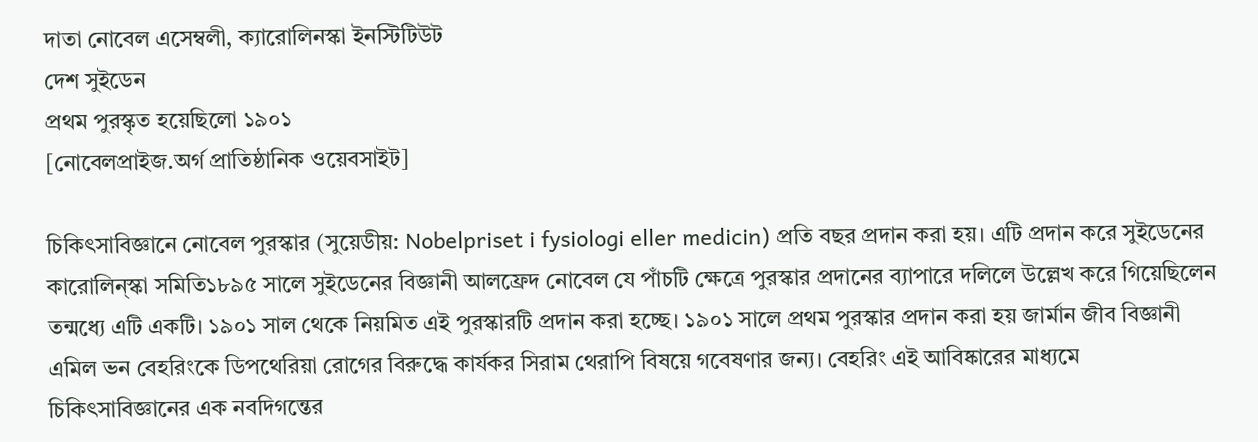দাতা নোবেল এসেম্বলী, ক্যারোলিনস্কা ইনস্টিটিউট
দেশ সুইডেন
প্রথম পুরস্কৃত হয়েছিলো ১৯০১
[নোবেলপ্রাইজ.অর্গ প্রাতিষ্ঠানিক ওয়েবসাইট]

চিকিৎসাবিজ্ঞানে নোবেল পুরস্কার (সুয়েডীয়: Nobelpriset i fysiologi eller medicin) প্রতি বছর প্রদান করা হয়। এটি প্রদান করে সুইডেনের কারোলিন্‌স্কা সমিতি১৮৯৫ সালে সুইডেনের বিজ্ঞানী আলফ্রেদ নোবেল যে পাঁচটি ক্ষেত্রে পুরস্কার প্রদানের ব্যাপারে দলিলে উল্লেখ করে গিয়েছিলেন তন্মধ্যে এটি একটি। ১৯০১ সাল থেকে নিয়মিত এই পুরস্কারটি প্রদান করা হচ্ছে। ১৯০১ সালে প্রথম পুরস্কার প্রদান করা হয় জার্মান জীব বিজ্ঞানী এমিল ভন বেহরিংকে ডিপথেরিয়া রোগের বিরুদ্ধে কার্যকর সিরাম থেরাপি বিষয়ে গবেষণার জন্য। বেহরিং এই আবিষ্কারের মাধ্যমে চিকিৎসাবিজ্ঞানের এক নবদিগন্তের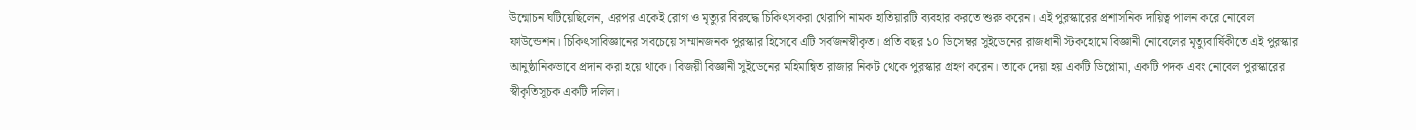উন্মোচন ঘটিয়েছিলেন, এরপর একেই রোগ ও মৃত্যুর বিরুদ্ধে চিকিৎসকরা থেরাপি নামক হাতিয়ারটি ব্যবহার করতে শুরু করেন। এই পুরস্কারের প্রশাসনিক দায়িত্ব পালন করে নোবেল ফাউন্ডেশন। চিকিৎসাবিজ্ঞানের সবচেয়ে সম্মানজনক পুরস্কার হিসেবে এটি সর্বজনস্বীকৃত। প্রতি বছর ১০ ডিসেম্বর সুইডেনের রাজধানী স্টকহোমে বিজ্ঞানী নোবেলের মৃত্যুবার্ষিকীতে এই পুরস্কার আনুষ্ঠানিকভাবে প্রদান করা হয়ে থাকে। বিজয়ী বিজ্ঞানী সুইডেনের মহিমান্বিত রাজার নিকট থেকে পুরস্কার গ্রহণ করেন। তাকে দেয়া হয় একটি ডিপ্লোমা, একটি পদক এবং নোবেল পুরস্কারের স্বীকৃতিসূচক একটি দলিল।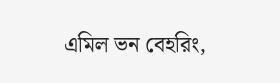এমিল ভন বেহরিং,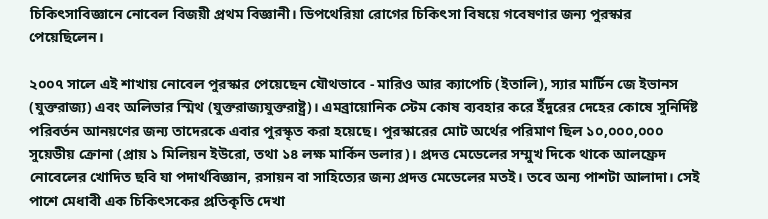চিকিৎসাবিজ্ঞানে নোবেল বিজয়ী প্রথম বিজ্ঞানী। ডিপথেরিয়া রোগের চিকিৎসা বিষয়ে গবেষণার জন্য পুরস্কার পেয়েছিলেন।

২০০৭ সালে এই শাখায় নোবেল পুরস্কার পেয়েছেন যৌথভাবে - মারিও আর ক্যাপেচি (ইতালি), স্যার মার্টিন জে ইভানস (যুক্তরাজ্য) এবং অলিভার স্মিথ (যুক্তরাজ্যযুক্তরাষ্ট্র)। এমব্রায়োনিক স্টেম কোষ ব্যবহার করে ইঁদুরের দেহের কোষে সুনির্দিষ্ট পরিবর্তন আনয়ণের জন্য তাদেরকে এবার পুরস্কৃত করা হয়েছে। পুরস্কারের মোট অর্থের পরিমাণ ছিল ১০,০০০,০০০ সুয়েডীয় ক্রোনা (প্রায় ১ মিলিয়ন ইউরো, তথা ১৪ লক্ষ মার্কিন ডলার)। প্রদত্ত মেডেলের সম্মুখ দিকে থাকে আলফ্রেদ নোবেলের খোদিত ছবি যা পদার্থবিজ্ঞান, রসায়ন বা সাহিত্যের জন্য প্রদত্ত মেডেলের মতই। তবে অন্য পাশটা আলাদা। সেই পাশে মেধাবী এক চিকিৎসকের প্রতিকৃতি দেখা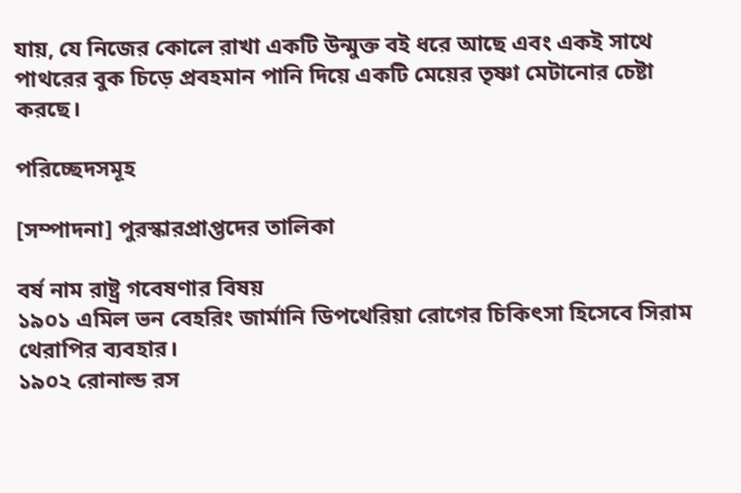যায়, যে নিজের কোলে রাখা একটি উন্মুক্ত বই ধরে আছে এবং একই সাথে পাথরের বুক চিড়ে প্রবহমান পানি দিয়ে একটি মেয়ের তৃষ্ণা মেটানোর চেষ্টা করছে।

পরিচ্ছেদসমূহ

[সম্পাদনা] পুরস্কারপ্রাপ্তদের তালিকা

বর্ষ নাম রাষ্ট্র গবেষণার বিষয়
১৯০১ এমিল ভন বেহরিং জার্মানি ডিপথেরিয়া রোগের চিকিৎসা হিসেবে সিরাম থেরাপির ব্যবহার।
১৯০২ রোনাল্ড রস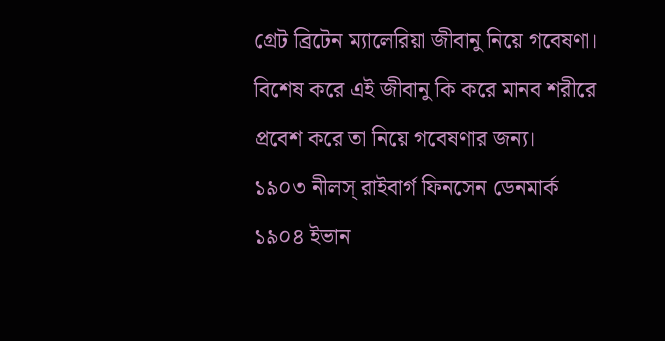গ্রেট ব্রিটেন ম্যালেরিয়া জীবানু নিয়ে গবেষণা। বিশেষ করে এই জীবানু কি করে মানব শরীরে প্রবেশ করে তা নিয়ে গবেষণার জন্য।
১৯০৩ নীলস্‌ রাইবার্গ ফিনসেন ডেনমার্ক
১৯০৪ ইভান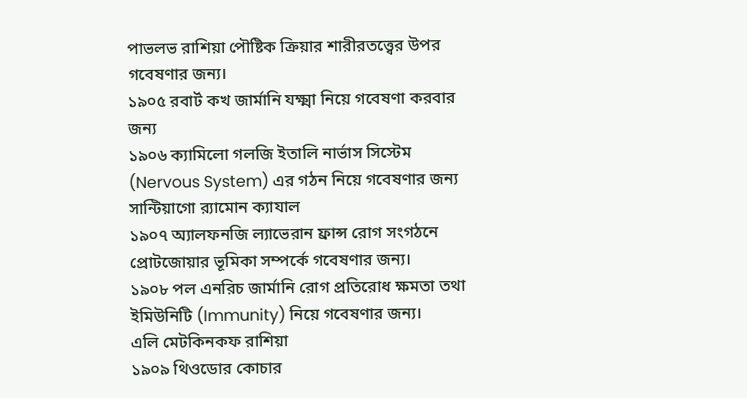পাভলভ রাশিয়া পৌষ্টিক ক্রিয়ার শারীরতত্ত্বের উপর গবেষণার জন্য।
১৯০৫ রবার্ট কখ জার্মানি যক্ষ্মা নিয়ে গবেষণা করবার জন্য
১৯০৬ ক্যামিলো গলজি ইতালি নার্ভাস সিস্টেম (Nervous System) এর গঠন নিয়ে গবেষণার জন্য
সান্টিয়াগো র‌্যামোন ক্যাযাল
১৯০৭ অ্যালফনজি ল্যাভেরান ফ্রান্স রোগ সংগঠনে প্রোটজোয়ার ভূমিকা সম্পর্কে গবেষণার জন্য।
১৯০৮ পল এনরিচ জার্মানি রোগ প্রতিরোধ ক্ষমতা তথা ইমিউনিটি (Immunity) নিয়ে গবেষণার জন্য।
এলি মেটকিনকফ রাশিয়া
১৯০৯ থিওডোর কোচার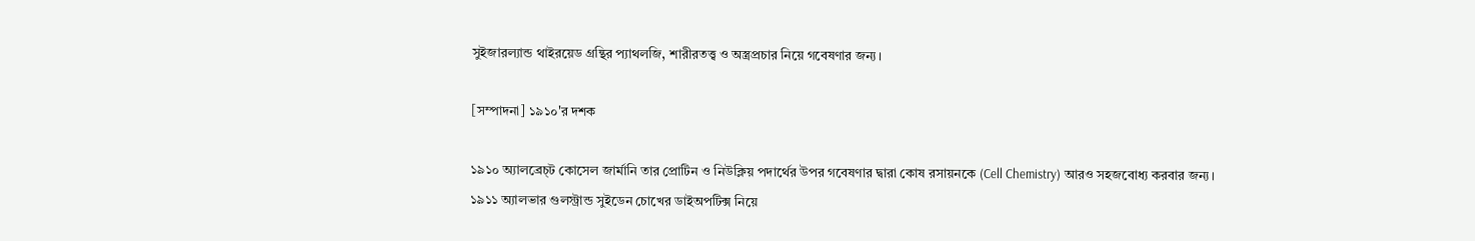সুইজারল্যান্ড থাইরয়েড গ্রন্থির প্যাথলজি, শারীরতত্ত্ব ও অস্ত্রপ্রচার নিয়ে গবেষণার জন্য।

[সম্পাদনা] ১৯১০'র দশক

১৯১০ অ্যালব্রেচ্‌ট কোসেল জার্মানি তার প্রোটিন ও নিউক্লিয় পদার্থের উপর গবেষণার দ্বারা কোষ রসায়নকে (Cell Chemistry) আরও সহজবোধ্য করবার জন্য।
১৯১১ অ্যালভার গুলস্ট্রান্ড সুইডেন চোখের ডাইঅপটিক্স নিয়ে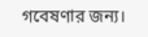গবেষণার জন্য।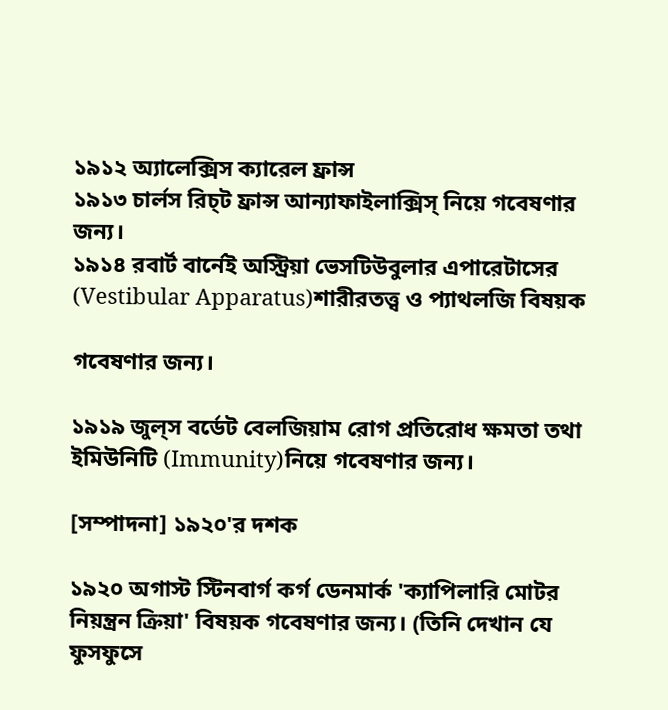১৯১২ অ্যালেক্সিস ক্যারেল ফ্রান্স
১৯১৩ চার্লস রিচ্‌ট ফ্রান্স আন্যাফাইলাক্সিস্‌ নিয়ে গবেষণার জন্য।
১৯১৪ রবার্ট বার্নেই অস্ট্রিয়া ভেসটিউবুলার এপারেটাসের (Vestibular Apparatus)শারীরতত্ত্ব ও প্যাথলজি বিষয়ক

গবেষণার জন্য।

১৯১৯ জুল্‌স বর্ডেট বেলজিয়াম রোগ প্রতিরোধ ক্ষমতা তথা ইমিউনিটি (Immunity)নিয়ে গবেষণার জন্য।

[সম্পাদনা] ১৯২০'র দশক

১৯২০ অগাস্ট স্টিনবার্গ কর্গ ডেনমার্ক 'ক্যাপিলারি মোটর নিয়ন্ত্রন ক্রিয়া' বিষয়ক গবেষণার জন্য। (তিনি দেখান যে ফুসফুসে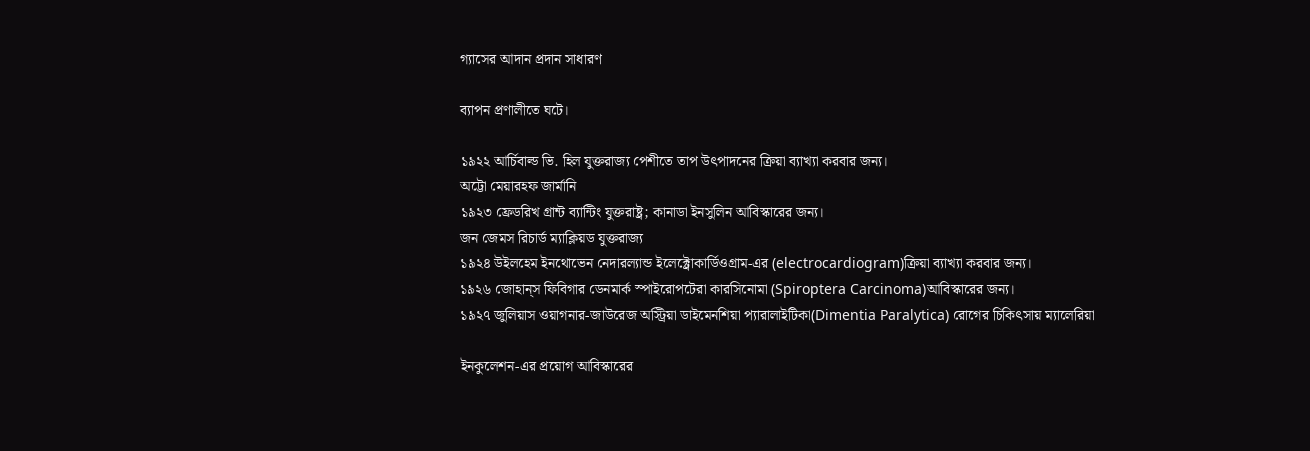গ্যাসের আদান প্রদান সাধারণ

ব্যাপন প্রণালীতে ঘটে।

১৯২২ আর্চিবাল্ড ভি. হিল যুক্তরাজ্য পেশীতে তাপ উৎপাদনের ক্রিয়া ব্যাখ্যা করবার জন্য।
অট্টো মেয়ারহফ জার্মানি
১৯২৩ ফ্রেডরিখ গ্রান্ট ব্যান্টিং যুক্তরাষ্ট্র; কানাডা ইনসুলিন আবিস্কারের জন্য।
জন জেমস রিচার্ড ম্যাক্লিয়ড যুক্তরাজ্য
১৯২৪ উইলহেম ইনথোভেন নেদারল্যান্ড ইলেক্ট্রোকার্ডিওগ্রাম-এর (electrocardiogram)ক্রিয়া ব্যাখ্যা করবার জন্য।
১৯২৬ জোহান্‌স ফিবিগার ডেনমার্ক স্পাইরোপটেরা কারসিনোমা (Spiroptera Carcinoma)আবিস্কারের জন্য।
১৯২৭ জুলিয়াস ওয়াগনার-জাউরেজ অস্ট্রিয়া ডাইমেনশিয়া প্যারালাইটিকা(Dimentia Paralytica) রোগের চিকিৎসায় ম্যালেরিয়া

ইনকুলেশন-এর প্রয়োগ আবিস্কারের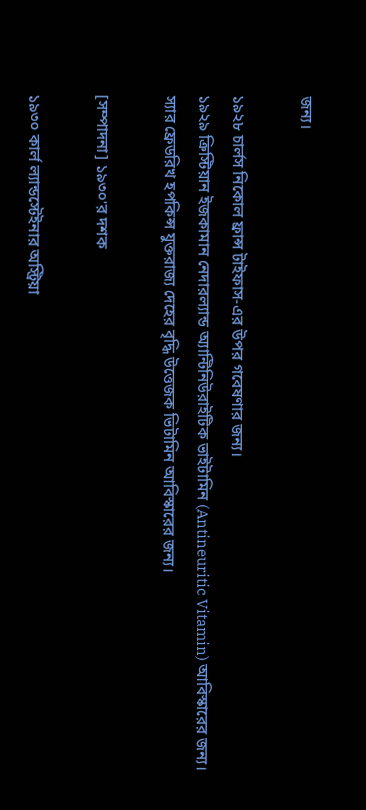জন্য।

১৯২৮ চার্লস নিকোল ফ্রান্স টাইফাস-এর উপর গবেষণার জন্য।
১৯২৯ ক্রিস্টিয়ান ইজকামান নেদারল্যান্ড অ্যান্টিনিউরাইটিক ভাইটামিন (Antineuritic Vitamin) আবিস্কারের জন্য।
স্যার ফ্রেডরিখ হপকিন্স যুক্তরাজ্য দেহের বৃদ্ধি উত্তেজক ভিটামিন আবিস্কারের জন্য।

[সম্পাদনা] ১৯৩০'র দশক

১৯৩০ কার্ল ল্যান্ডস্টেইনার অস্ট্রিয়া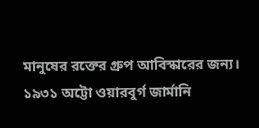মানুষের রক্তের গ্রুপ আবিস্কারের জন্য।
১৯৩১ অট্টো ওয়ারবুর্গ জার্মানি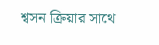শ্বসন ক্রিয়ার সাথে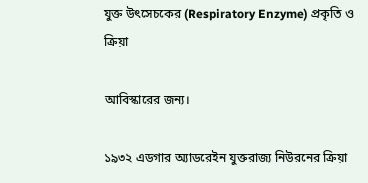যুক্ত উৎসেচকের (Respiratory Enzyme) প্রকৃতি ও ক্রিয়া

আবিস্কারের জন্য।

১৯৩২ এডগার অ্যাডরেইন যুক্তরাজ্য নিউরনের ক্রিয়া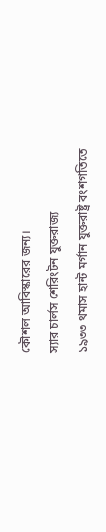কৌশল আবিস্কারের জন্য।
স্যার চার্লস শেরিংটন যুক্তরাজ্য
১৯৩৩ থমাস হান্ট মর্গান যুক্তরাষ্ট্র বংশগতিতে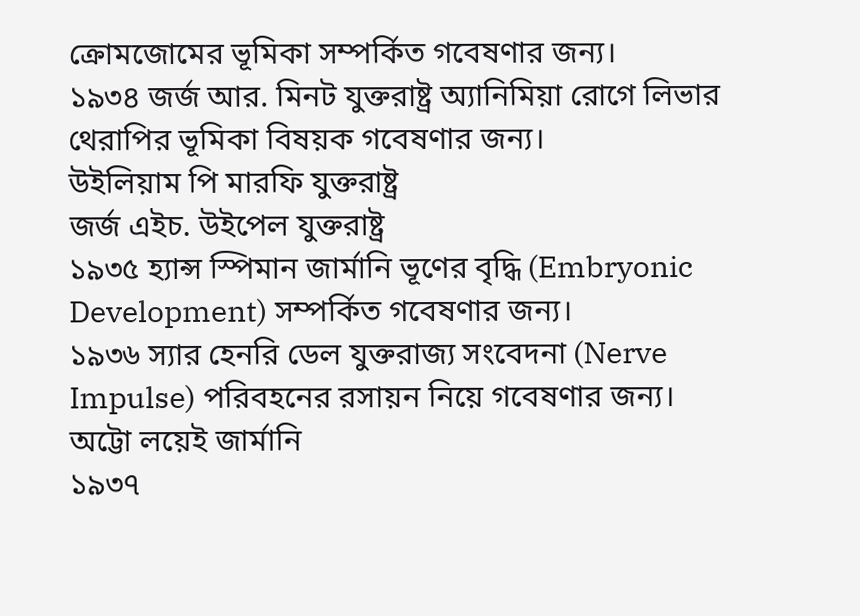ক্রোমজোমের ভূমিকা সম্পর্কিত গবেষণার জন্য।
১৯৩৪ জর্জ আর. মিনট যুক্তরাষ্ট্র অ্যানিমিয়া রোগে লিভার থেরাপির ভূমিকা বিষয়ক গবেষণার জন্য।
উইলিয়াম পি মারফি যুক্তরাষ্ট্র
জর্জ এইচ. উইপেল যুক্তরাষ্ট্র
১৯৩৫ হ্যান্স স্পিমান জার্মানি ভূণের বৃদ্ধি (Embryonic Development) সম্পর্কিত গবেষণার জন্য।
১৯৩৬ স্যার হেনরি ডেল যুক্তরাজ্য সংবেদনা (Nerve Impulse) পরিবহনের রসায়ন নিয়ে গবেষণার জন্য।
অট্টো লয়েই জার্মানি
১৯৩৭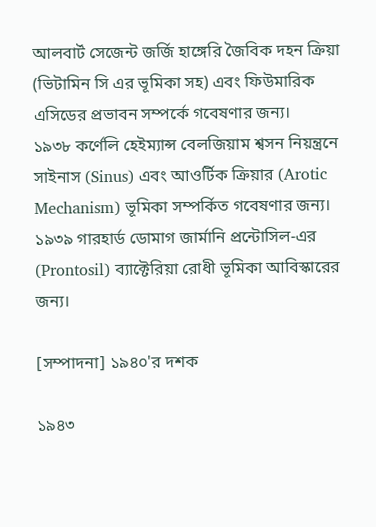আলবার্ট সেজেন্ট জর্জি হাঙ্গেরি জৈবিক দহন ক্রিয়া (ভিটামিন সি এর ভূমিকা সহ) এবং ফিউমারিক এসিডের প্রভাবন সম্পর্কে গবেষণার জন্য।
১৯৩৮ কর্ণেলি হেইম্যান্স বেলজিয়াম শ্বসন নিয়ন্ত্রনে সাইনাস (Sinus) এবং আওর্টিক ক্রিয়ার (Arotic Mechanism) ভূমিকা সম্পর্কিত গবেষণার জন্য।
১৯৩৯ গারহার্ড ডোমাগ জার্মানি প্রন্টোসিল-এর (Prontosil) ব্যাক্টেরিয়া রোধী ভূমিকা আবিস্কারের জন্য।

[সম্পাদনা] ১৯৪০'র দশক

১৯৪৩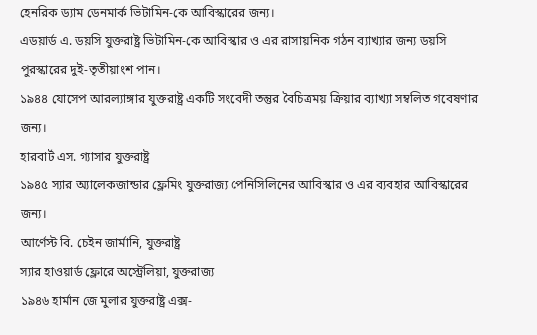হেনরিক ড্যাম ডেনমার্ক ভিটামিন-কে আবিস্কারের জন্য।
এডয়ার্ড এ. ডয়সি যুক্তরাষ্ট্র ভিটামিন-কে আবিস্কার ও এর রাসায়নিক গঠন ব্যাখ্যার জন্য ডয়সি পুরস্কারের দুই-তৃতীয়াংশ পান।
১৯৪৪ যোসেপ আরল্যাঙ্গার যুক্তরাষ্ট্র একটি সংবেদী তন্তুর বৈচিত্রময় ক্রিয়ার ব্যাখ্যা সম্বলিত গবেষণার জন্য।
হারবার্ট এস. গ্যাসার যুক্তরাষ্ট্র
১৯৪৫ স্যার অ্যালেকজান্ডার ফ্লেমিং যুক্তরাজ্য পেনিসিলিনের আবিস্কার ও এর ব্যবহার আবিস্কারের জন্য।
আর্ণেস্ট বি. চেইন জার্মানি, যুক্তরাষ্ট্র
স্যার হাওয়ার্ড ফ্লোরে অস্ট্রেলিয়া, যুক্তরাজ্য
১৯৪৬ হার্মান জে মুলার যুক্তরাষ্ট্র এক্স-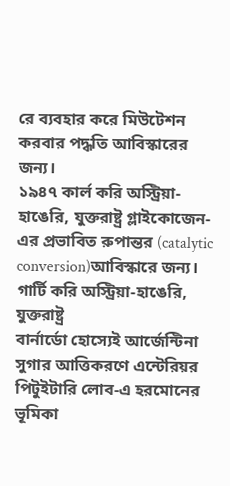রে ব্যবহার করে মিউটেশন করবার পদ্ধতি আবিস্কারের জন্য।
১৯৪৭ কার্ল করি অস্ট্রিয়া-হাঙেরি, যুক্তরাষ্ট্র গ্লাইকোজেন-এর প্রভাবিত রুপান্তর (catalytic conversion)আবিস্কারে জন্য।
গার্টি করি অস্ট্রিয়া-হাঙেরি, যুক্তরাষ্ট্র
বার্নার্ডো হোস্যেই আর্জেন্টিনা সুগার আত্তিকরণে এন্টেরিয়র পিটুইটারি লোব-এ হরমোনের ভূমিকা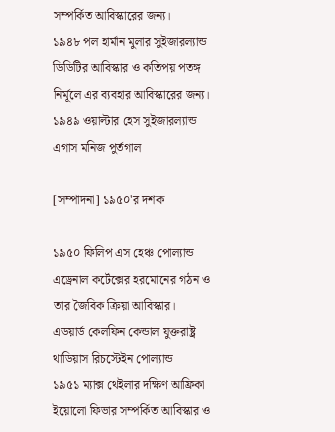সম্পর্কিত আবিস্কারের জন্য।
১৯৪৮ পল হার্মান মুলার সুইজারল্যান্ড ডিডিটির আবিস্কার ও কতিপয় পতঙ্গ নির্মূলে এর ব্যবহার আবিস্কারের জন্য।
১৯৪৯ ওয়াল্টার হেস সুইজারল্যান্ড
এগাস মনিজ পুর্তগাল

[সম্পাদনা] ১৯৫০'র দশক

১৯৫০ ফিলিপ এস হেঞ্চ পোল্যান্ড এড্রেনাল কর্টেক্সের হরমোনের গঠন ও তার জৈবিক ক্রিয়া আবিস্কার।
এডয়ার্ড কেলফিন কেন্ডাল যুক্তরাষ্ট্র
থাডিয়াস রিচস্টেইন পোল্যান্ড
১৯৫১ ম্যাক্স থেইলার দক্ষিণ আফ্রিকা ইয়োলো ফিভার সম্পর্কিত আবিস্কার ও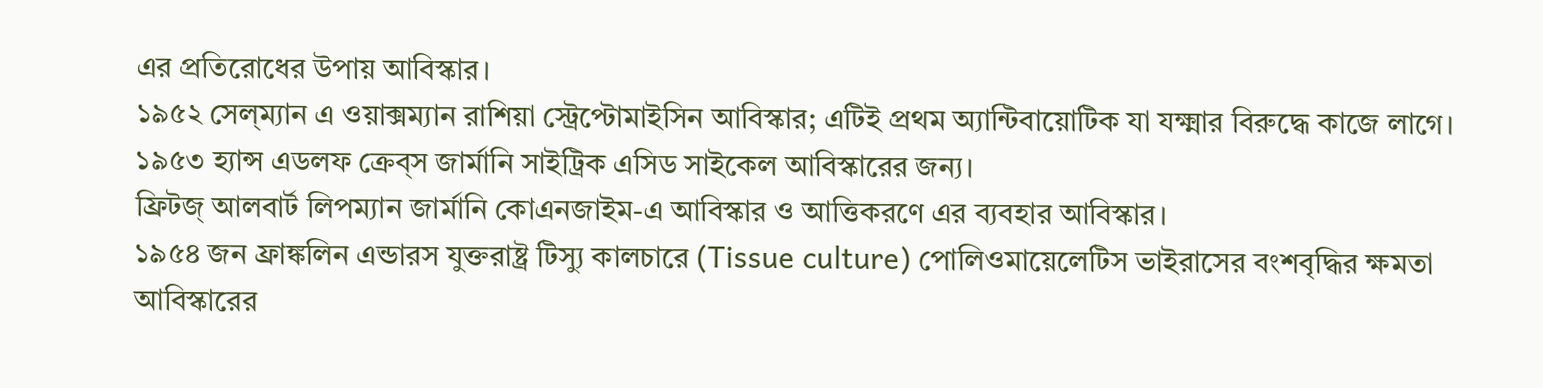এর প্রতিরোধের উপায় আবিস্কার।
১৯৫২ সেল্‌ম্যান এ ওয়াক্সম্যান রাশিয়া স্ট্রেপ্টোমাইসিন আবিস্কার; এটিই প্রথম অ্যান্টিবায়োটিক যা যক্ষ্মার বিরুদ্ধে কাজে লাগে।
১৯৫৩ হ্যান্স এডলফ ক্রেব্‌স জার্মানি সাইট্রিক এসিড সাইকেল আবিস্কারের জন্য।
ফ্রিটজ্‌ আলবার্ট লিপম্যান জার্মানি কোএনজাইম-এ আবিস্কার ও আত্তিকরণে এর ব্যবহার আবিস্কার।
১৯৫৪ জন ফ্রাঙ্কলিন এন্ডারস যুক্তরাষ্ট্র টিস্যু কালচারে (Tissue culture) পোলিওমায়েলেটিস ভাইরাসের বংশবৃদ্ধির ক্ষমতা আবিস্কারের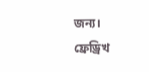জন্য।
ফ্রেড্রিখ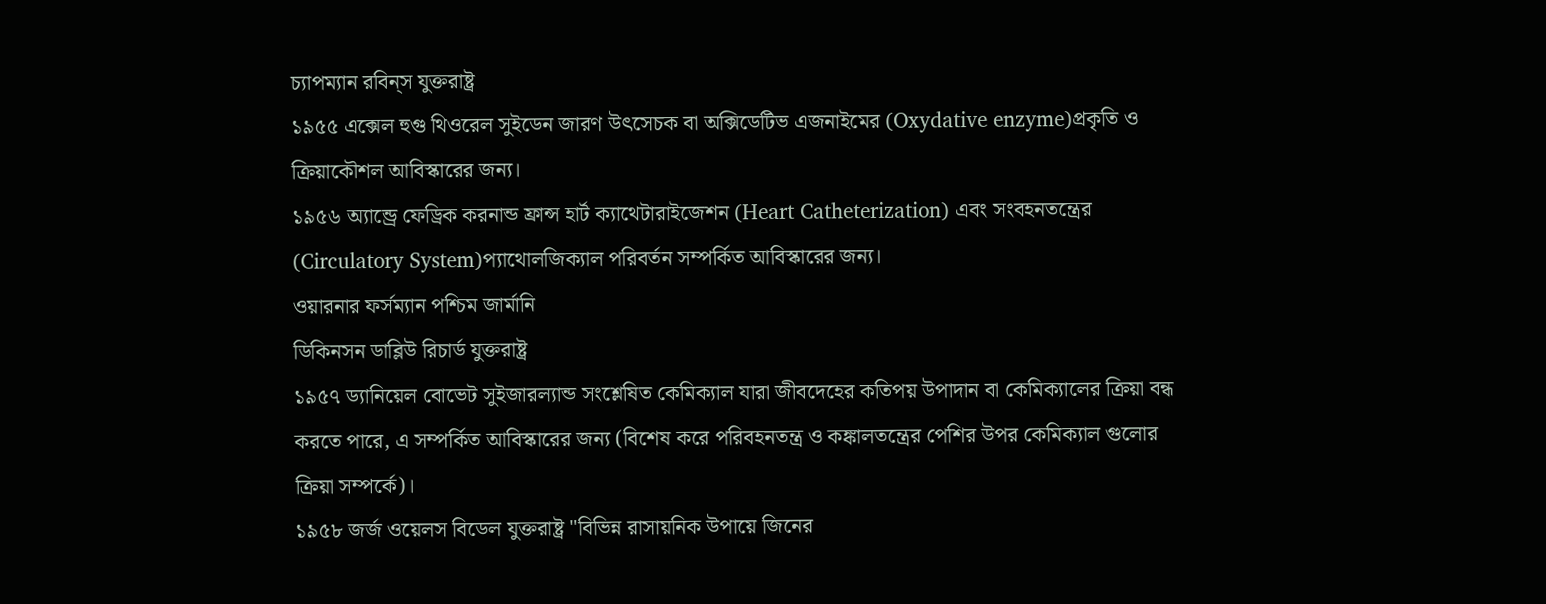চ্যাপম্যান রবিন্‌স যুক্তরাষ্ট্র
১৯৫৫ এক্সেল হুগু থিওরেল সুইডেন জারণ উৎসেচক বা অক্সিডেটিভ এজনাইমের (Oxydative enzyme)প্রকৃতি ও ক্রিয়াকৌশল আবিস্কারের জন্য।
১৯৫৬ অ্যান্ড্রে ফেড্রিক করনান্ড ফ্রান্স হার্ট ক্যাথেটারাইজেশন (Heart Catheterization) এবং সংবহনতন্ত্রের (Circulatory System)প্যাথোলজিক্যাল পরিবর্তন সম্পর্কিত আবিস্কারের জন্য।
ওয়ারনার ফর্সম্যান পশ্চিম জার্মানি
ডিকিনসন ডাব্লিউ রিচার্ড যুক্তরাষ্ট্র
১৯৫৭ ড্যানিয়েল বোভেট সুইজারল্যান্ড সংশ্লেষিত কেমিক্যাল যারা জীবদেহের কতিপয় উপাদান বা কেমিক্যালের ক্রিয়া বন্ধ করতে পারে, এ সম্পর্কিত আবিস্কারের জন্য (বিশেষ করে পরিবহনতন্ত্র ও কঙ্কালতন্ত্রের পেশির উপর কেমিক্যাল গুলোর ক্রিয়া সম্পর্কে)।
১৯৫৮ জর্জ ওয়েলস বিডেল যুক্তরাষ্ট্র "বিভিন্ন রাসায়নিক উপায়ে জিনের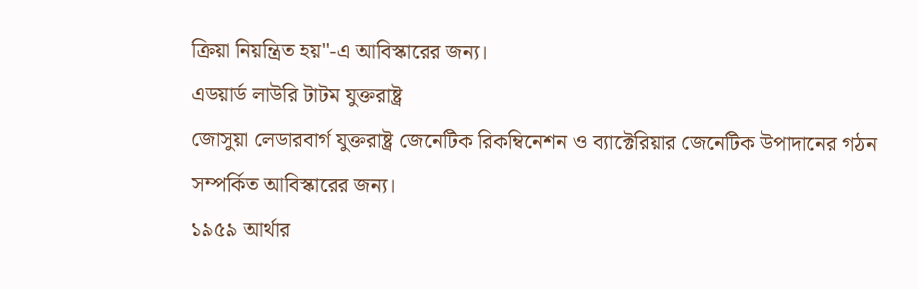ক্রিয়া নিয়ন্ত্রিত হয়"-এ আবিস্কারের জন্য।
এডয়ার্ড লাউরি টাটম যুক্তরাষ্ট্র
জোসুয়া লেডারবার্গ যুক্তরাষ্ট্র জেনেটিক রিকম্বিনেশন ও ব্যাক্টেরিয়ার জেনেটিক উপাদানের গঠন সম্পর্কিত আবিস্কারের জন্য।
১৯৫৯ আর্থার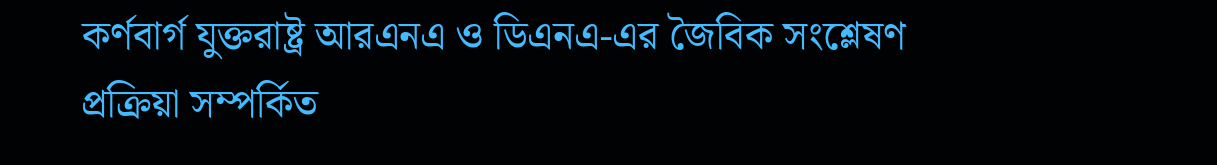কর্ণবার্গ যুক্তরাষ্ট্র আরএনএ ও ডিএনএ-এর জৈবিক সংশ্লেষণ প্রক্রিয়া সম্পর্কিত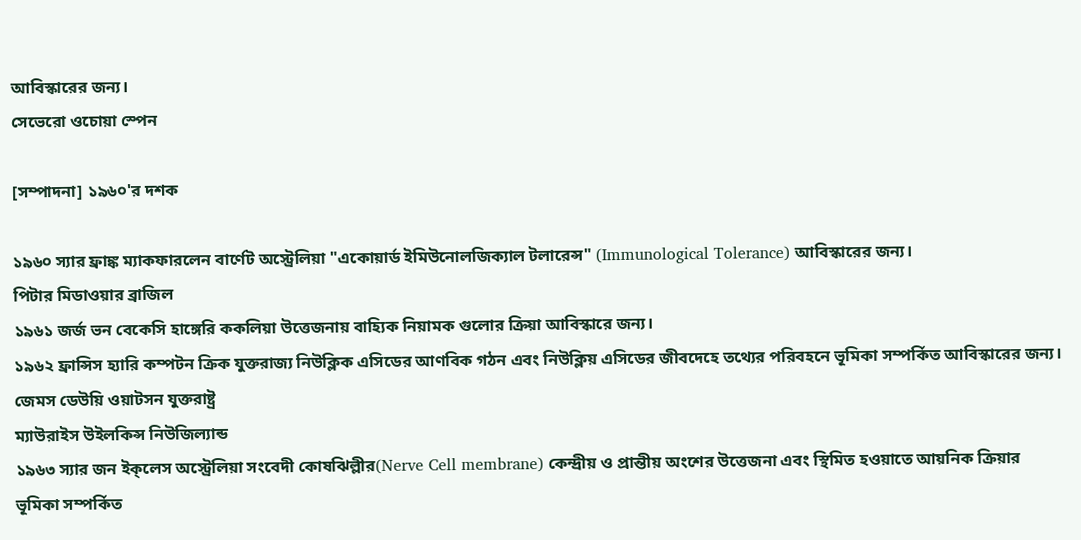আবিস্কারের জন্য।
সেভেরো ওচোয়া স্পেন

[সম্পাদনা] ১৯৬০'র দশক

১৯৬০ স্যার ফ্রাঙ্ক ম্যাকফারলেন বার্ণেট অস্ট্রেলিয়া "একোয়ার্ড ইমিউনোলজিক্যাল টলারেন্স" (Immunological Tolerance) আবিস্কারের জন্য।
পিটার মিডাওয়ার ব্রাজিল
১৯৬১ জর্জ ভন বেকেসি হাঙ্গেরি ককলিয়া উত্তেজনায় বাহ্যিক নিয়ামক গুলোর ক্রিয়া আবিস্কারে জন্য।
১৯৬২ ফ্রান্সিস হ্যারি কম্পটন ক্রিক যুক্তরাজ্য নিউক্লিক এসিডের আণবিক গঠন এবং নিউক্লিয় এসিডের জীবদেহে তথ্যের পরিবহনে ভূমিকা সম্পর্কিত আবিস্কারের জন্য।
জেমস ডেউয়ি ওয়াটসন যুক্তরাষ্ট্র
ম্যাউরাইস উইলকিন্স নিউজিল্যান্ড
১৯৬৩ স্যার জন ইক্‌লেস অস্ট্রেলিয়া সংবেদী কোষঝিল্লীর(Nerve Cell membrane) কেন্দ্রীয় ও প্রান্তীয় অংশের উত্তেজনা এবং স্থিমিত হওয়াতে আয়নিক ক্রিয়ার ভূমিকা সম্পর্কিত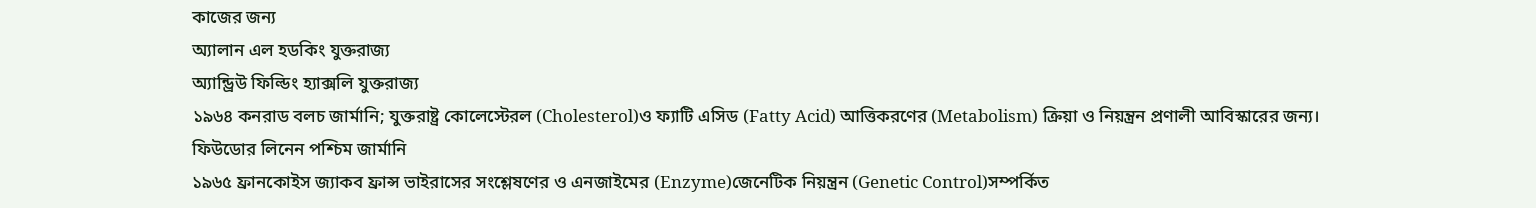কাজের জন্য
অ্যালান এল হডকিং যুক্তরাজ্য
অ্যান্ড্রিউ ফিল্ডিং হ্যাক্সলি যুক্তরাজ্য
১৯৬৪ কনরাড বলচ জার্মানি; যুক্তরাষ্ট্র কোলেস্টেরল (Cholesterol)ও ফ্যাটি এসিড (Fatty Acid) আত্তিকরণের (Metabolism) ক্রিয়া ও নিয়ন্ত্রন প্রণালী আবিস্কারের জন্য।
ফিউডোর লিনেন পশ্চিম জার্মানি
১৯৬৫ ফ্রানকোইস জ্যাকব ফ্রান্স ভাইরাসের সংশ্লেষণের ও এনজাইমের (Enzyme)জেনেটিক নিয়ন্ত্রন (Genetic Control)সম্পর্কিত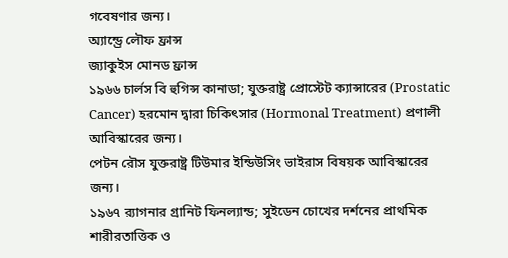গবেষণার জন্য।
অ্যান্ড্রে লৌফ ফ্রান্স
জ্যাকুইস মোনড ফ্রান্স
১৯৬৬ চার্লস বি হুগিন্স কানাডা; যুক্তরাষ্ট্র প্রোস্টেট ক্যান্সারের (Prostatic Cancer) হরমোন দ্বারা চিকিৎসার (Hormonal Treatment) প্রণালী আবিস্কারের জন্য।
পেটন রৌস যুক্তরাষ্ট্র টিউমার ইন্ডিউসিং ভাইরাস বিষয়ক আবিস্কারের জন্য।
১৯৬৭ র‌্যাগনার গ্রানিট ফিনল্যান্ড; সুইডেন চোখের দর্শনের প্রাথমিক শারীরতাত্তিক ও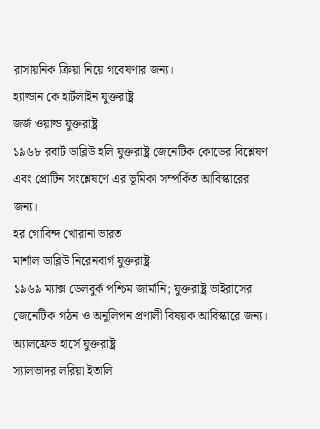রাসায়নিক ক্রিয়া নিয়ে গবেষণার জন্য।
হ্যাল্ডান কে হার্টলাইন যুক্তরাষ্ট্র
জর্জ ওয়াল্ড যুক্তরাষ্ট্র
১৯৬৮ রবার্ট ডাব্লিউ হলি যুক্তরাষ্ট্র জেনেটিক কোডের বিশ্লেষণ এবং প্রোটিন সংশ্লেষণে এর ভূমিকা সম্পর্কিত আবিস্কারের জন্য।
হর গোবিন্দ খোরানা ভারত
মার্শাল ডাব্লিউ নিরেনবার্গ যুক্তরাষ্ট্র
১৯৬৯ ম্যাক্স ডেলবুর্ক পশ্চিম জার্মানি; যুক্তরাষ্ট্র ভাইরাসের জেনেটিক গঠন ও অনুলিপন প্রণালী বিষয়ক আবিস্কারে জন্য।
অ্যালফ্রেড হার্সে যুক্তরাষ্ট্র
স্যালভাদর লরিয়া ইতালি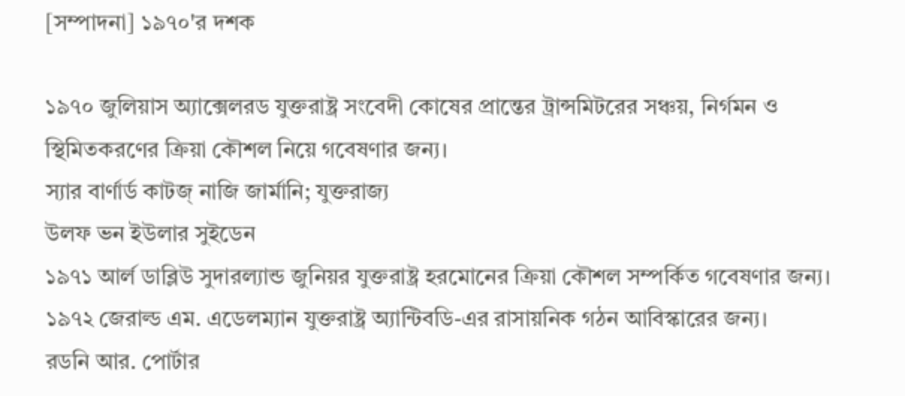[সম্পাদনা] ১৯৭০'র দশক

১৯৭০ জুলিয়াস অ্যাক্সেলরড যুক্তরাষ্ট্র সংবেদী কোষের প্রান্তের ট্রান্সমিটরের সঞ্চয়, নির্গমন ও স্থিমিতকরণের ক্রিয়া কৌশল নিয়ে গবেষণার জন্য।
স্যার বার্ণার্ড কাটজ্‌ নাজি জার্মানি; যুক্তরাজ্য
উলফ ভন ইউলার সুইডেন
১৯৭১ আর্ল ডাব্লিউ সুদারল্যান্ড জুনিয়র যুক্তরাষ্ট্র হরমোনের ক্রিয়া কৌশল সম্পর্কিত গবেষণার জন্য।
১৯৭২ জেরাল্ড এম. এডেলম্যান যুক্তরাষ্ট্র অ্যান্টিবডি-এর রাসায়নিক গঠন আবিস্কারের জন্য।
রডনি আর. পোর্টার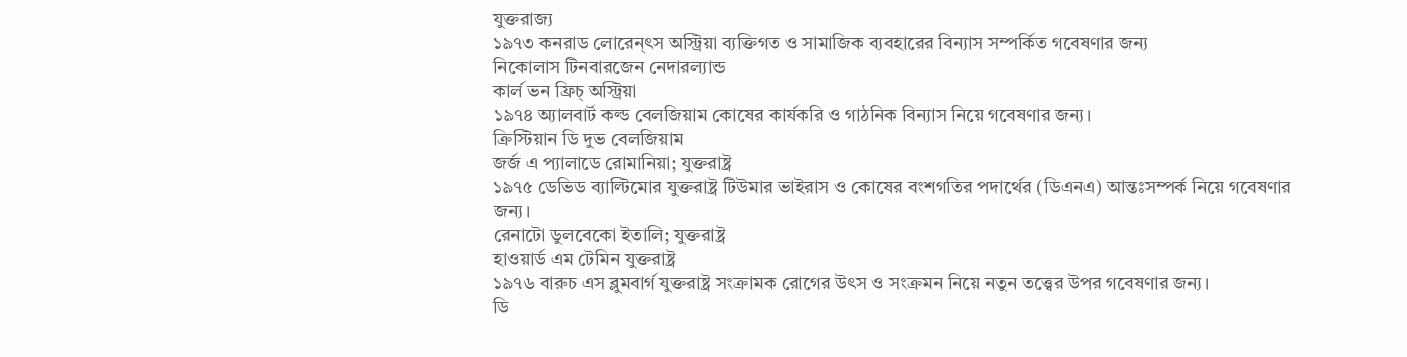যুক্তরাজ্য
১৯৭৩ কনরাড লোরেন্‌ৎস অস্ট্রিয়া ব্যক্তিগত ও সামাজিক ব্যবহারের বিন্যাস সম্পর্কিত গবেষণার জন্য
নিকোলাস টিনবারজেন নেদারল্যান্ড
কার্ল ভন ফ্রিচ্‌ অস্ট্রিয়া
১৯৭৪ অ্যালবার্ট কল্ড বেলজিয়াম কোষের কার্যকরি ও গাঠনিক বিন্যাস নিয়ে গবেষণার জন্য।
ক্রিস্টিয়ান ডি দুভ বেলজিয়াম
জর্জ এ প্যালাডে রোমানিয়া; যুক্তরাষ্ট্র
১৯৭৫ ডেভিড ব্যাল্টিমোর যুক্তরাষ্ট্র টিউমার ভাইরাস ও কোষের বংশগতির পদার্থের (ডিএনএ) আন্তঃসম্পর্ক নিয়ে গবেষণার জন্য।
রেনাটো ডুলবেকো ইতালি; যুক্তরাষ্ট্র
হাওয়ার্ড এম টেমিন যুক্তরাষ্ট্র
১৯৭৬ বারুচ এস ব্লুমবার্গ যুক্তরাষ্ট্র সংক্রামক রোগের উৎস ও সংক্রমন নিয়ে নতুন তত্ত্বের উপর গবেষণার জন্য।
ডি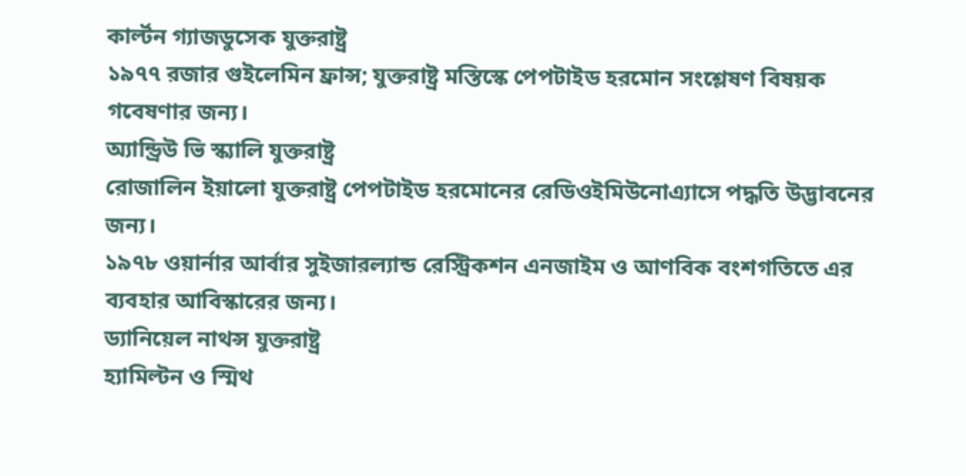কার্ল্টন গ্যাজডুসেক যুক্তরাষ্ট্র
১৯৭৭ রজার গুইলেমিন ফ্রান্স; যুক্তরাষ্ট্র মস্তিস্কে পেপটাইড হরমোন সংশ্লেষণ বিষয়ক গবেষণার জন্য।
অ্যান্ড্রিউ ভি স্ক্যালি যুক্তরাষ্ট্র
রোজালিন ইয়ালো যুক্তরাষ্ট্র পেপটাইড হরমোনের রেডিওইমিউনোএ্যাসে পদ্ধতি উদ্ভাবনের জন্য।
১৯৭৮ ওয়ার্নার আর্বার সুইজারল্যান্ড রেস্ট্রিকশন এনজাইম ও আণবিক বংশগতিতে এর ব্যবহার আবিস্কারের জন্য।
ড্যানিয়েল নাথন্স যুক্তরাষ্ট্র
হ্যামিল্টন ও স্মিথ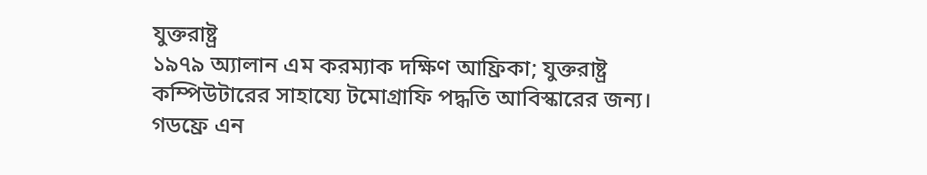যুক্তরাষ্ট্র
১৯৭৯ অ্যালান এম করম্যাক দক্ষিণ আফ্রিকা; যুক্তরাষ্ট্র কম্পিউটারের সাহায্যে টমোগ্রাফি পদ্ধতি আবিস্কারের জন্য।
গডফ্রে এন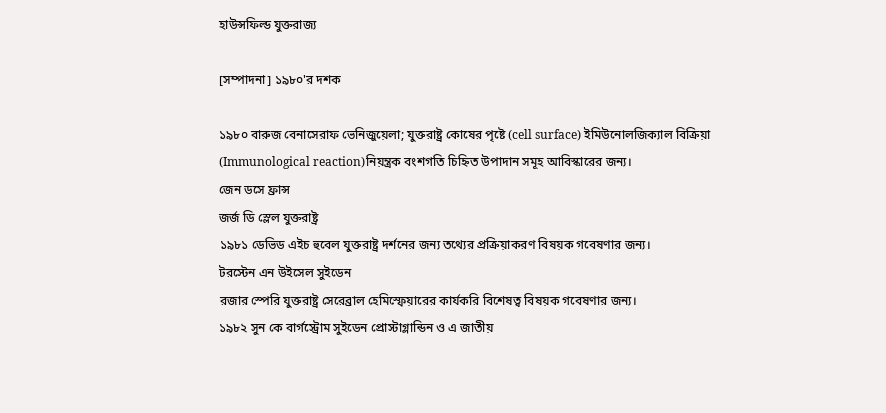হাউন্সফিল্ড যুক্তরাজ্য

[সম্পাদনা] ১৯৮০'র দশক

১৯৮০ বারুজ বেনাসেরাফ ভেনিজুয়েলা; যুক্তরাষ্ট্র কোষের পৃষ্টে (cell surface) ইমিউনোলজিক্যাল বিক্রিয়া (Immunological reaction)নিয়ন্ত্রক বংশগতি চিহ্নিত উপাদান সমূহ আবিস্কারের জন্য।
জেন ডসে ফ্রান্স
জর্জ ডি স্লেল যুক্তরাষ্ট্র
১৯৮১ ডেভিড এইচ হুবেল যুক্তরাষ্ট্র দর্শনের জন্য তথ্যের প্রক্রিয়াকরণ বিষয়ক গবেষণার জন্য।
টরস্টেন এন উইসেল সুইডেন
রজার স্পেরি যুক্তরাষ্ট্র সেরেব্রাল হেমিস্ফেয়ারের কার্যকরি বিশেষত্ব বিষয়ক গবেষণার জন্য।
১৯৮২ সুন কে বার্গস্ট্রোম সুইডেন প্রোস্টাগ্লান্ডিন ও এ জাতীয়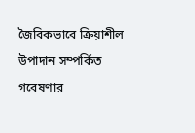জৈবিকভাবে ক্রিয়াশীল উপাদান সম্পর্কিত গবেষণার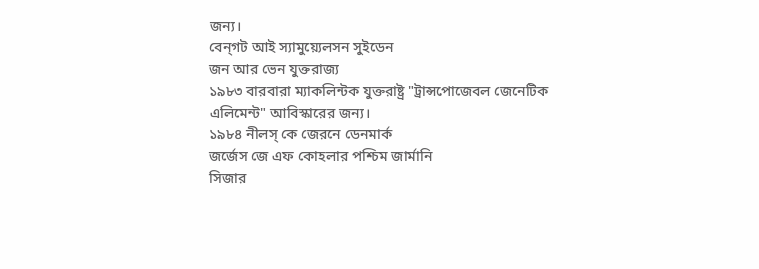জন্য।
বেন্‌গট আই স্যামুয়্যেলসন সুইডেন
জন আর ভেন যুক্তরাজ্য
১৯৮৩ বারবারা ম্যাকলিন্টক যুক্তরাষ্ট্র "ট্রান্সপোজেবল জেনেটিক এলিমেন্ট" আবিস্কারের জন্য।
১৯৮৪ নীলস্‌ কে জেরনে ডেনমার্ক
জর্জেস জে এফ কোহলার পশ্চিম জার্মানি
সিজার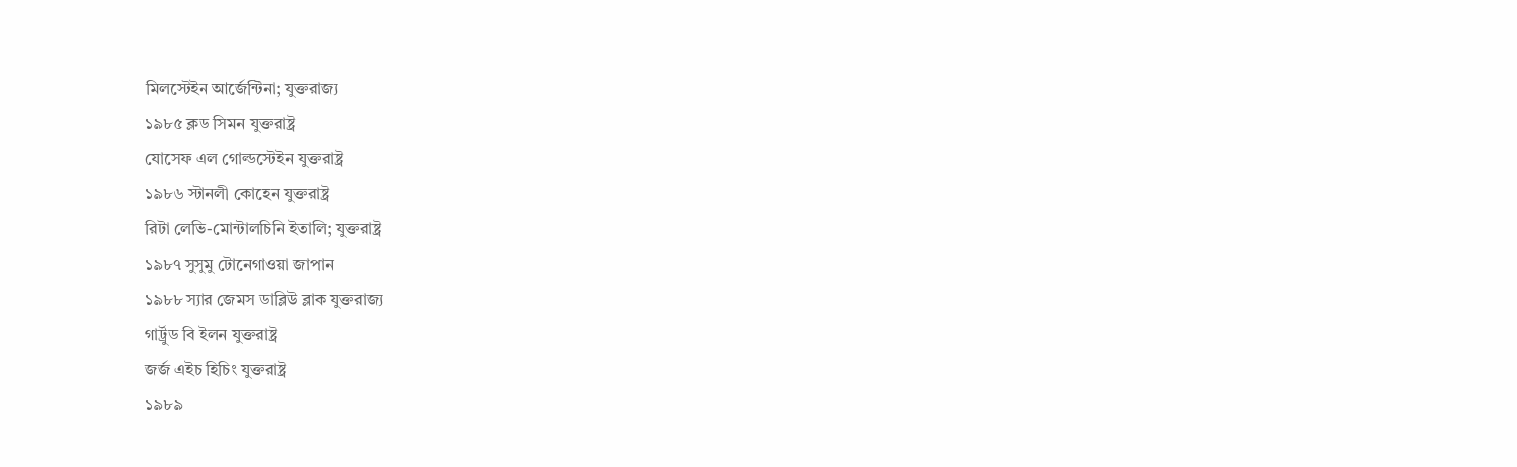মিলস্টেইন আর্জেন্টিনা; যুক্তরাজ্য
১৯৮৫ ক্লড সিমন যুক্তরাষ্ট্র
যোসেফ এল গোল্ডস্টেইন যুক্তরাষ্ট্র
১৯৮৬ স্টানলী কোহেন যুক্তরাষ্ট্র
রিটা লেভি-মোন্টালচিনি ইতালি; যুক্তরাষ্ট্র
১৯৮৭ সুসুমু টোনেগাওয়া জাপান
১৯৮৮ স্যার জেমস ডাব্লিউ ব্লাক যুক্তরাজ্য
গার্ট্রুড বি ইলন যুক্তরাষ্ট্র
জর্জ এইচ হিচিং যুক্তরাষ্ট্র
১৯৮৯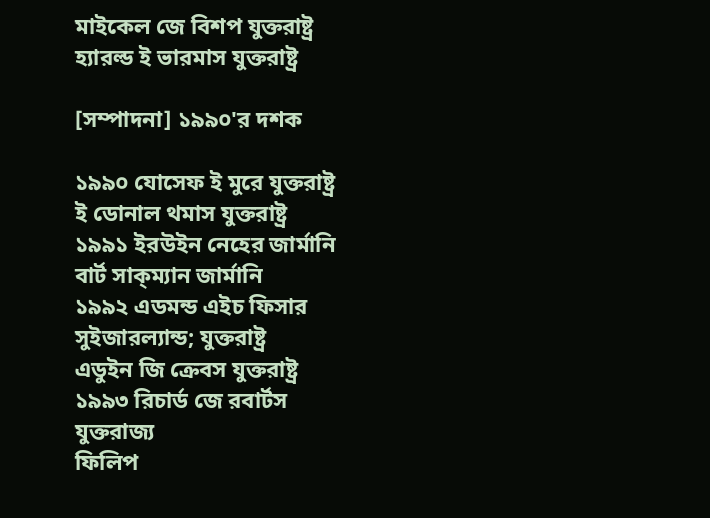মাইকেল জে বিশপ যুক্তরাষ্ট্র
হ্যারল্ড ই ভারমাস যুক্তরাষ্ট্র

[সম্পাদনা] ১৯৯০'র দশক

১৯৯০ যোসেফ ই মুরে যুক্তরাষ্ট্র
ই ডোনাল থমাস যুক্তরাষ্ট্র
১৯৯১ ইরউইন নেহের জার্মানি
বার্ট সাক্‌ম্যান জার্মানি
১৯৯২ এডমন্ড এইচ ফিসার সুইজারল্যান্ড; যুক্তরাষ্ট্র
এডুইন জি ক্রেবস যুক্তরাষ্ট্র
১৯৯৩ রিচার্ড জে রবার্টস যুক্তরাজ্য
ফিলিপ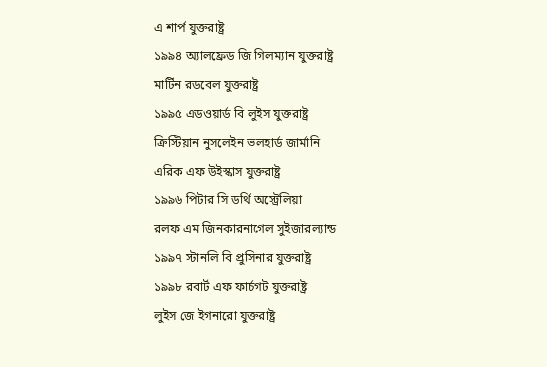এ শার্প যুক্তরাষ্ট্র
১৯৯৪ অ্যালফ্রেড জি গিলম্যান যুক্তরাষ্ট্র
মার্টিন রডবেল যুক্তরাষ্ট্র
১৯৯৫ এডওয়ার্ড বি লুইস যুক্তরাষ্ট্র
ক্রিস্টিয়ান নুসলেইন ভলহার্ড জার্মানি
এরিক এফ উইস্কাস যুক্তরাষ্ট্র
১৯৯৬ পিটার সি ডর্থি অস্ট্রেলিয়া
রলফ এম জিনকারনাগেল সুইজারল্যান্ড
১৯৯৭ স্টানলি বি প্রুসিনার যুক্তরাষ্ট্র
১৯৯৮ রবার্ট এফ ফার্চগট যুক্তরাষ্ট্র
লুইস জে ইগনারো যুক্তরাষ্ট্র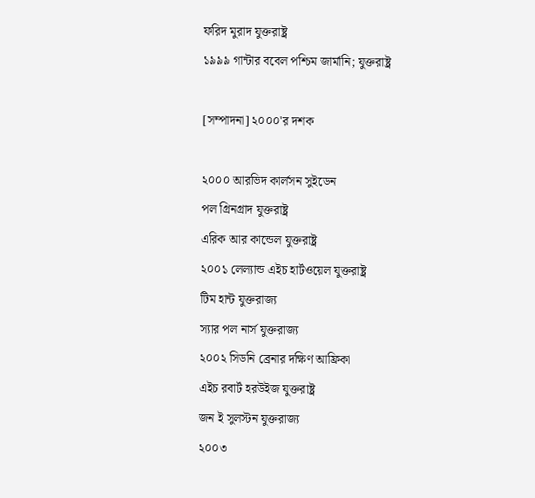ফরিদ মুরাদ যুক্তরাষ্ট্র
১৯৯৯ গান্টার ববেল পশ্চিম জার্মানি; যুক্তরাষ্ট্র

[সম্পাদনা] ২০০০'র দশক

২০০০ আরভিদ কার্লসন সুইডেন
পল গ্রিনগ্রাদ যুক্তরাষ্ট্র
এরিক আর কান্ডেল যুক্তরাষ্ট্র
২০০১ লেল্যান্ড এইচ হার্টওয়েল যুক্তরাষ্ট্র
টিম হান্ট যুক্তরাজ্য
স্যার পল নার্স যুক্তরাজ্য
২০০২ সিডনি ব্রেনার দক্ষিণ আফ্রিকা
এইচ রবার্ট হরউইজ যুক্তরাষ্ট্র
জন ই সুলস্টন যুক্তরাজ্য
২০০৩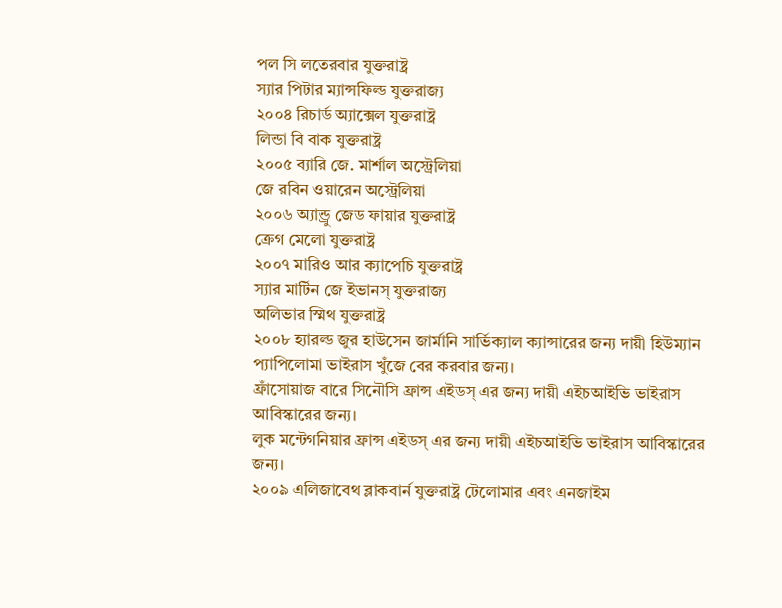পল সি লতেরবার যুক্তরাষ্ট্র
স্যার পিটার ম্যান্সফিল্ড যুক্তরাজ্য
২০০৪ রিচার্ড অ্যাক্সেল যুক্তরাষ্ট্র
লিন্ডা বি বাক যুক্তরাষ্ট্র
২০০৫ ব্যারি জে. মার্শাল অস্ট্রেলিয়া
জে রবিন ওয়ারেন অস্ট্রেলিয়া
২০০৬ অ্যান্ড্রু জেড ফায়ার যুক্তরাষ্ট্র
ক্রেগ মেলো যুক্তরাষ্ট্র
২০০৭ মারিও আর ক্যাপেচি যুক্তরাষ্ট্র
স্যার মার্টিন জে ইভানস্‌ যুক্তরাজ্য
অলিভার স্মিথ যুক্তরাষ্ট্র
২০০৮ হ্যারল্ড জুর হাউসেন জার্মানি সার্ভিক্যাল ক্যান্সারের জন্য দায়ী হিউম্যান প্যাপিলোমা ভাইরাস খুঁজে বের করবার জন্য।
ফ্রাঁসোয়াজ বারে সিনৌসি‌ ফ্রান্স এইডস্‌ এর জন্য দায়ী এইচআইভি ভাইরাস আবিস্কারের জন্য।
লুক মন্টেগনিয়ার ফ্রান্স এইডস্‌ এর জন্য দায়ী এইচআইভি ভাইরাস আবিস্কারের জন্য।
২০০৯ এলিজাবেথ ব্লাকবার্ন যুক্তরাষ্ট্র টেলোমার এবং এনজাইম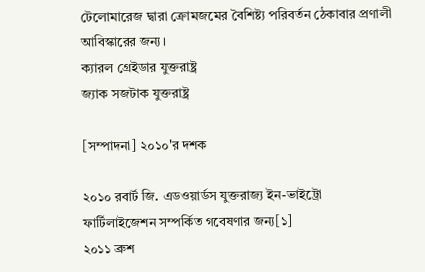টেলোমারেজ দ্বারা ক্রোমজমের বৈশিষ্ট্য পরিবর্তন ঠেকাবার প্রণালী আবিস্কারের জন্য।
ক্যারল গ্রেইডার‌ যুক্তরাষ্ট্র
জ্যাক সজটাক যুক্তরাষ্ট্র

[সম্পাদনা] ২০১০'র দশক

২০১০ রবার্ট জি. এডওয়ার্ডস যুক্তরাজ্য ইন-ভাইট্রো ফার্টিলাইজেশন সম্পর্কিত গবেষণার জন্য[১]
২০১১ ব্রুশ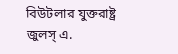বিউটলার যুক্তরাষ্ট্র
জুলস্ এ.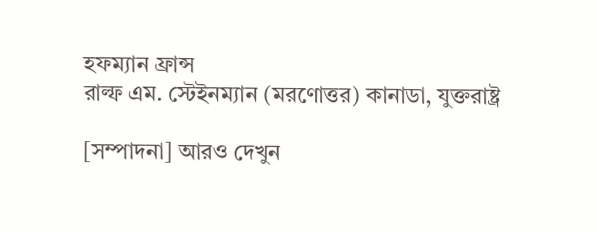হফম্যান ফ্রান্স
রাল্ফ এম. স্টেইনম্যান (মরণোত্তর) কানাডা, যুক্তরাষ্ট্র

[সম্পাদনা] আরও দেখুন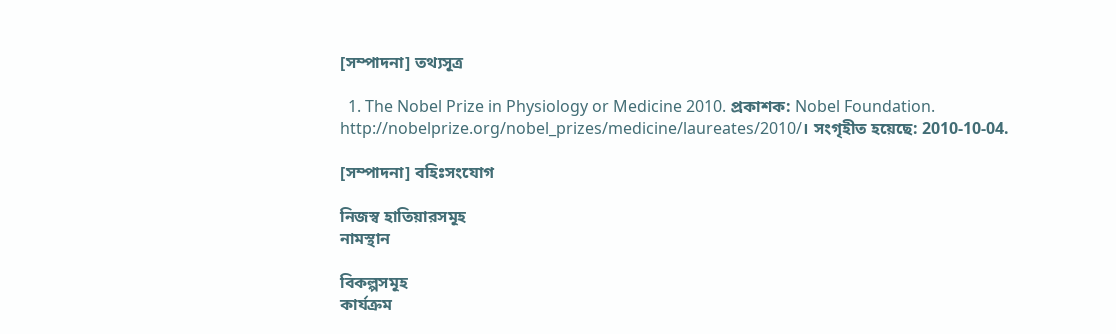[সম্পাদনা] তথ্যসূত্র

  1. The Nobel Prize in Physiology or Medicine 2010. প্রকাশক: Nobel Foundation. http://nobelprize.org/nobel_prizes/medicine/laureates/2010/। সংগৃহীত হয়েছে: 2010-10-04.

[সম্পাদনা] বহিঃসংযোগ

নিজস্ব হাতিয়ারসমূহ
নামস্থান

বিকল্পসমূহ
কার্যক্রম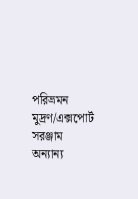পরিভ্রমন
মুদ্রণ/এক্সপোর্ট
সরঞ্জাম
অন্যান্য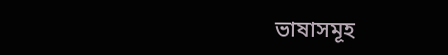ভাষাসমূহ